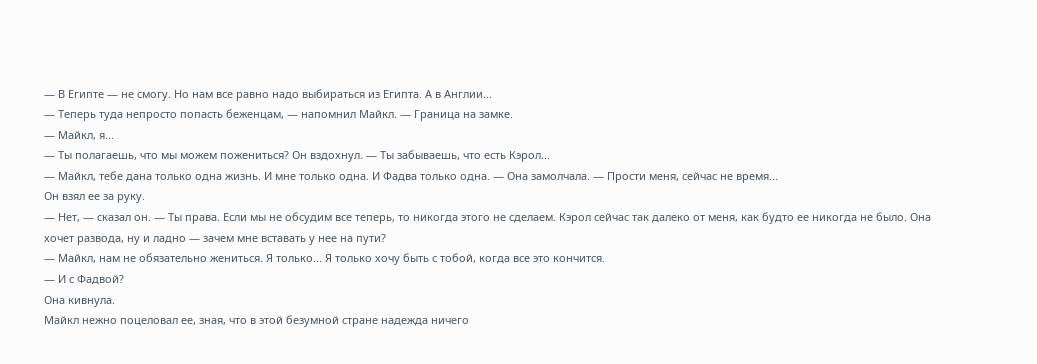— В Египте — не смогу. Но нам все равно надо выбираться из Египта. А в Англии...
— Теперь туда непросто попасть беженцам, — напомнил Майкл. — Граница на замке.
— Майкл, я...
— Ты полагаешь, что мы можем пожениться? Он вздохнул. — Ты забываешь, что есть Кэрол...
— Майкл, тебе дана только одна жизнь. И мне только одна. И Фадва только одна. — Она замолчала. — Прости меня, сейчас не время...
Он взял ее за руку.
— Нет, — сказал он. — Ты права. Если мы не обсудим все теперь, то никогда этого не сделаем. Кэрол сейчас так далеко от меня, как будто ее никогда не было. Она хочет развода, ну и ладно — зачем мне вставать у нее на пути?
— Майкл, нам не обязательно жениться. Я только... Я только хочу быть с тобой, когда все это кончится.
— И с Фадвой?
Она кивнула.
Майкл нежно поцеловал ее, зная, что в этой безумной стране надежда ничего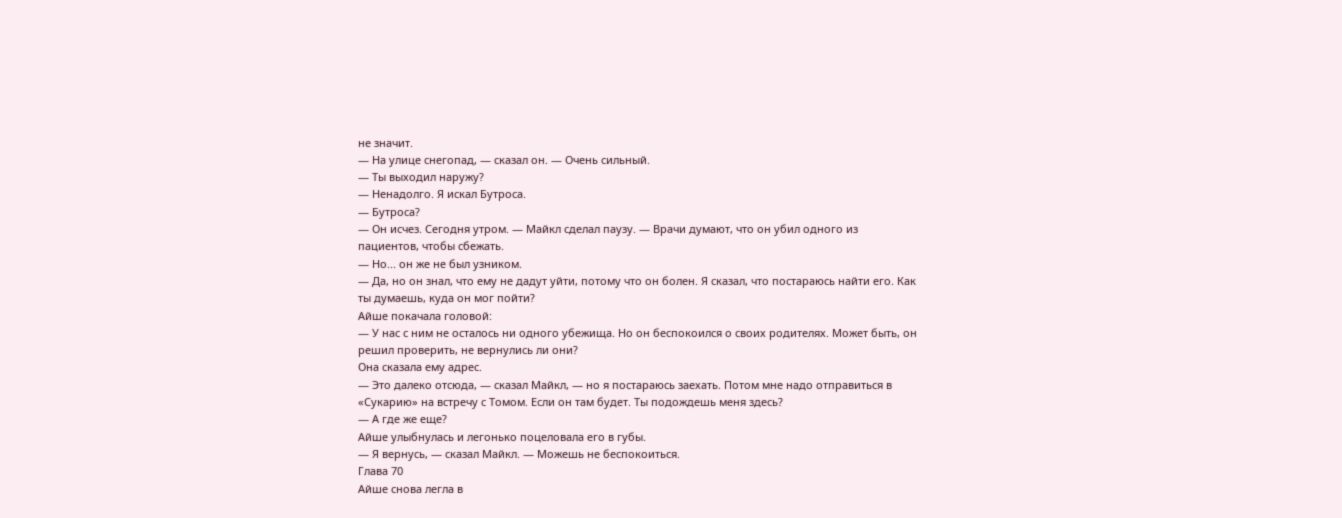не значит.
— На улице снегопад, — сказал он. — Очень сильный.
— Ты выходил наружу?
— Ненадолго. Я искал Бутроса.
— Бутроса?
— Он исчез. Сегодня утром. — Майкл сделал паузу. — Врачи думают, что он убил одного из пациентов, чтобы сбежать.
— Но... он же не был узником.
— Да, но он знал, что ему не дадут уйти, потому что он болен. Я сказал, что постараюсь найти его. Как ты думаешь, куда он мог пойти?
Айше покачала головой:
— У нас с ним не осталось ни одного убежища. Но он беспокоился о своих родителях. Может быть, он решил проверить, не вернулись ли они?
Она сказала ему адрес.
— Это далеко отсюда, — сказал Майкл, — но я постараюсь заехать. Потом мне надо отправиться в «Сукарию» на встречу с Томом. Если он там будет. Ты подождешь меня здесь?
— А где же еще?
Айше улыбнулась и легонько поцеловала его в губы.
— Я вернусь, — сказал Майкл. — Можешь не беспокоиться.
Глава 70
Айше снова легла в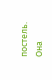постель. Она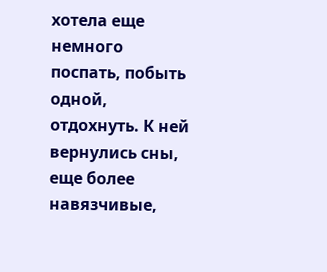хотела еще немного поспать, побыть одной, отдохнуть. К ней вернулись сны, еще более навязчивые,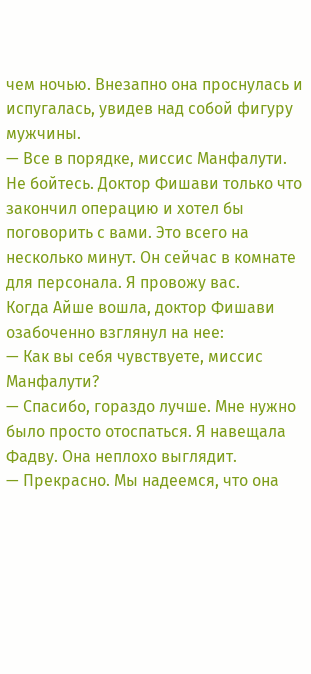чем ночью. Внезапно она проснулась и испугалась, увидев над собой фигуру мужчины.
— Все в порядке, миссис Манфалути. Не бойтесь. Доктор Фишави только что закончил операцию и хотел бы поговорить с вами. Это всего на несколько минут. Он сейчас в комнате для персонала. Я провожу вас.
Когда Айше вошла, доктор Фишави озабоченно взглянул на нее:
— Как вы себя чувствуете, миссис Манфалути?
— Спасибо, гораздо лучше. Мне нужно было просто отоспаться. Я навещала Фадву. Она неплохо выглядит.
— Прекрасно. Мы надеемся, что она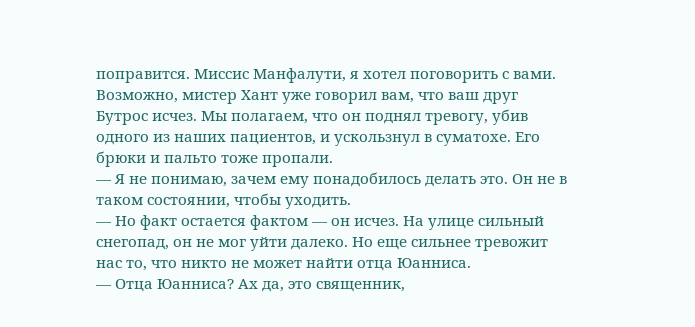поправится. Миссис Манфалути, я хотел поговорить с вами. Возможно, мистер Хант уже говорил вам, что ваш друг Бутрос исчез. Мы полагаем, что он поднял тревогу, убив одного из наших пациентов, и ускользнул в суматохе. Его брюки и пальто тоже пропали.
— Я не понимаю, зачем ему понадобилось делать это. Он не в таком состоянии, чтобы уходить.
— Но факт остается фактом — он исчез. На улице сильный снегопад, он не мог уйти далеко. Но еще сильнее тревожит нас то, что никто не может найти отца Юанниса.
— Отца Юанниса? Ах да, это священник,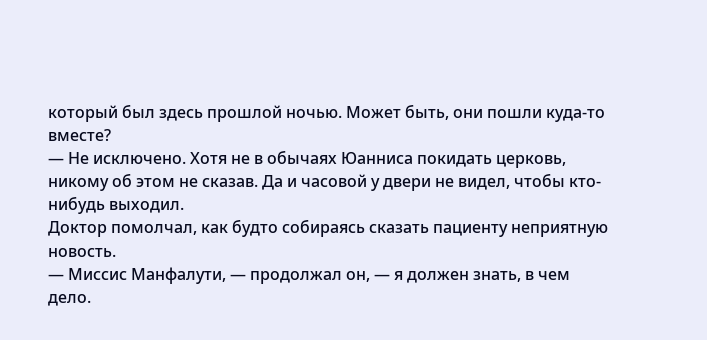который был здесь прошлой ночью. Может быть, они пошли куда-то вместе?
— Не исключено. Хотя не в обычаях Юанниса покидать церковь, никому об этом не сказав. Да и часовой у двери не видел, чтобы кто-нибудь выходил.
Доктор помолчал, как будто собираясь сказать пациенту неприятную новость.
— Миссис Манфалути, — продолжал он, — я должен знать, в чем дело.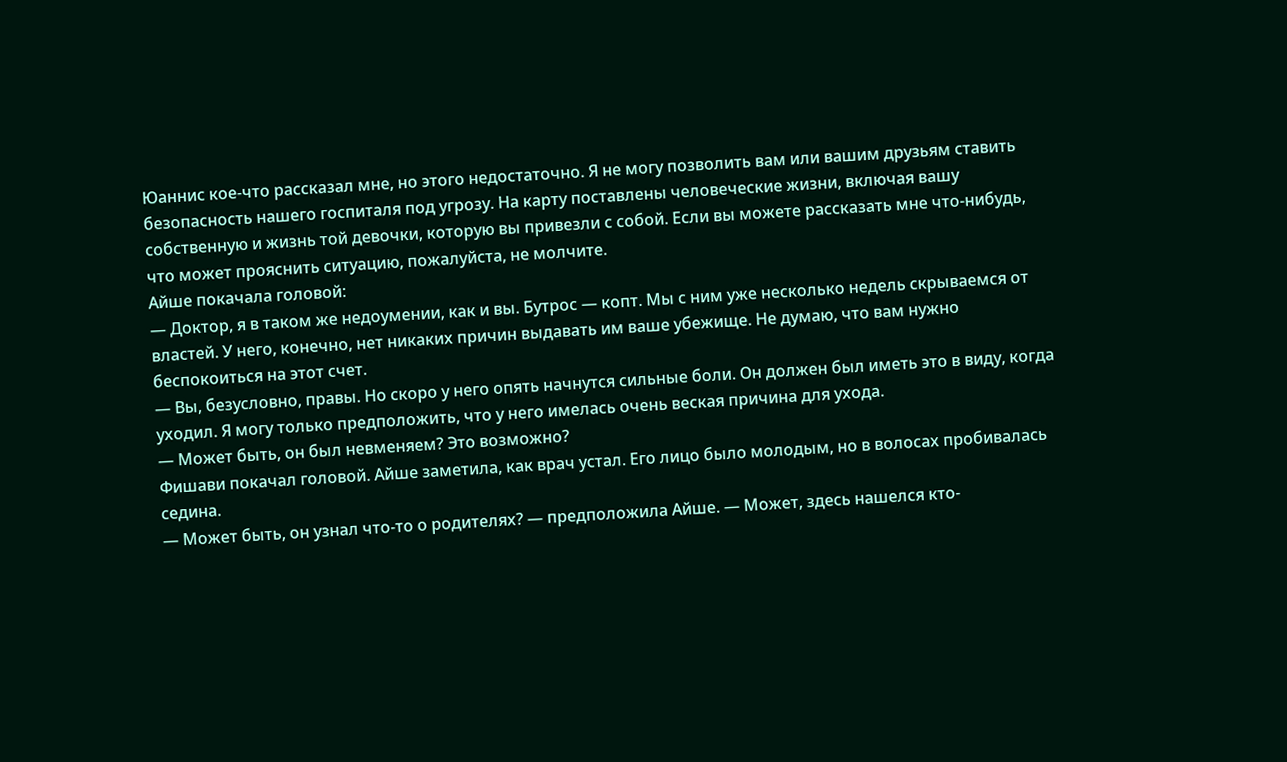Юаннис кое-что рассказал мне, но этого недостаточно. Я не могу позволить вам или вашим друзьям ставить безопасность нашего госпиталя под угрозу. На карту поставлены человеческие жизни, включая вашу собственную и жизнь той девочки, которую вы привезли с собой. Если вы можете рассказать мне что-нибудь, что может прояснить ситуацию, пожалуйста, не молчите.
Айше покачала головой:
— Доктор, я в таком же недоумении, как и вы. Бутрос — копт. Мы с ним уже несколько недель скрываемся от властей. У него, конечно, нет никаких причин выдавать им ваше убежище. Не думаю, что вам нужно беспокоиться на этот счет.
— Вы, безусловно, правы. Но скоро у него опять начнутся сильные боли. Он должен был иметь это в виду, когда уходил. Я могу только предположить, что у него имелась очень веская причина для ухода.
— Может быть, он был невменяем? Это возможно?
Фишави покачал головой. Айше заметила, как врач устал. Его лицо было молодым, но в волосах пробивалась седина.
— Может быть, он узнал что-то о родителях? — предположила Айше. — Может, здесь нашелся кто-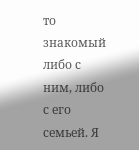то знакомый либо с ним, либо с его семьей. Я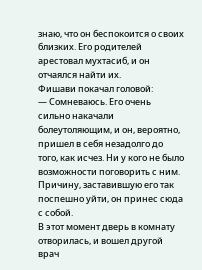знаю, что он беспокоится о своих близких. Его родителей арестовал мухтасиб, и он отчаялся найти их.
Фишави покачал головой:
— Сомневаюсь. Его очень сильно накачали болеутоляющим, и он, вероятно, пришел в себя незадолго до того, как исчез. Ни у кого не было возможности поговорить с ним. Причину, заставившую его так поспешно уйти, он принес сюда с собой.
В этот момент дверь в комнату отворилась, и вошел другой врач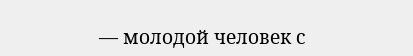— молодой человек с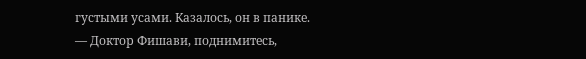густыми усами. Казалось, он в панике.
— Доктор Фишави, поднимитесь,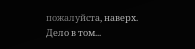пожалуйста, наверх. Дело в том...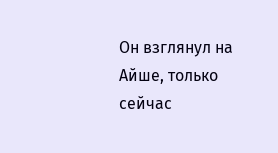Он взглянул на Айше, только сейчас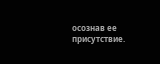осознав ее присутствие.